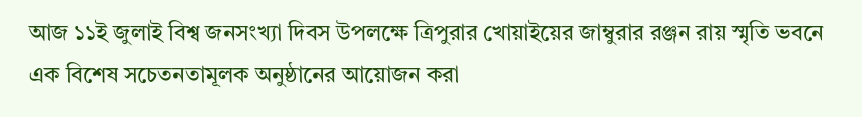আজ ১১ই জুলাই বিশ্ব জনসংখ্যা দিবস উপলক্ষে ত্রিপুরার খোয়াইয়ের জাম্বুরার রঞ্জন রায় স্মৃতি ভবনে এক বিশেষ সচেতনতামূলক অনুষ্ঠানের আয়োজন করা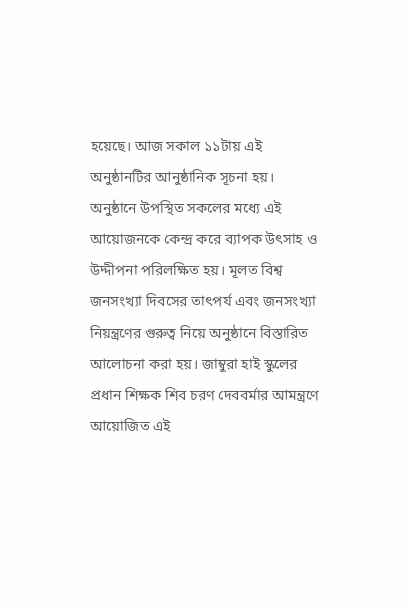হয়েছে। আজ সকাল ১১টায় এই অনুষ্ঠানটির আনুষ্ঠানিক সূচনা হয়। অনুষ্ঠানে উপস্থিত সকলের মধ্যে এই আয়োজনকে কেন্দ্র করে ব্যাপক উৎসাহ ও উদ্দীপনা পরিলক্ষিত হয়। মূলত বিশ্ব জনসংখ্যা দিবসের তাৎপর্য এবং জনসংখ্যা নিয়ন্ত্রণের গুরুত্ব নিয়ে অনুষ্ঠানে বিস্তারিত আলোচনা করা হয়। জাম্বুরা হাই স্কুলের প্রধান শিক্ষক শিব চরণ দেববর্মার আমন্ত্রণে আয়োজিত এই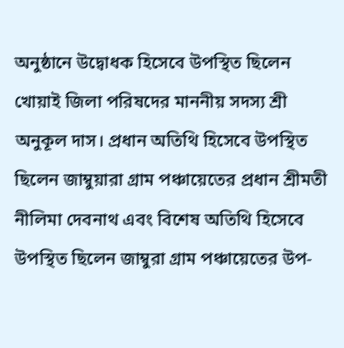অনুষ্ঠানে উদ্বোধক হিসেবে উপস্থিত ছিলেন খোয়াই জিলা পরিষদের মাননীয় সদস্য শ্রী অনুকূল দাস। প্রধান অতিথি হিসেবে উপস্থিত ছিলেন জাম্বুয়ারা গ্রাম পঞ্চায়েতের প্রধান শ্রীমতী নীলিমা দেবনাথ এবং বিশেষ অতিথি হিসেবে উপস্থিত ছিলেন জাম্বুরা গ্রাম পঞ্চায়েতের উপ-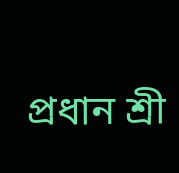প্রধান শ্রী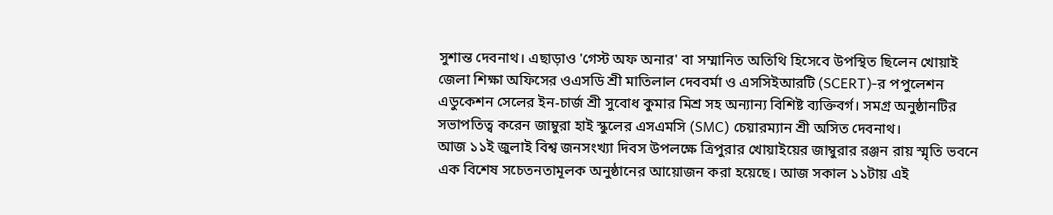সুশান্ত দেবনাথ। এছাড়াও 'গেস্ট অফ অনার' বা সম্মানিত অতিথি হিসেবে উপস্থিত ছিলেন খোয়াই জেলা শিক্ষা অফিসের ওএসডি শ্রী মাতিলাল দেববর্মা ও এসসিইআরটি (SCERT)-র পপুলেশন এডুকেশন সেলের ইন-চার্জ শ্রী সুবোধ কুমার মিশ্র সহ অন্যান্য বিশিষ্ট ব্যক্তিবর্গ। সমগ্র অনুষ্ঠানটির সভাপতিত্ব করেন জাম্বুরা হাই স্কুলের এসএমসি (SMC) চেয়ারম্যান শ্রী অসিত দেবনাথ।
আজ ১১ই জুলাই বিশ্ব জনসংখ্যা দিবস উপলক্ষে ত্রিপুরার খোয়াইয়ের জাম্বুরার রঞ্জন রায় স্মৃতি ভবনে এক বিশেষ সচেতনতামূলক অনুষ্ঠানের আয়োজন করা হয়েছে। আজ সকাল ১১টায় এই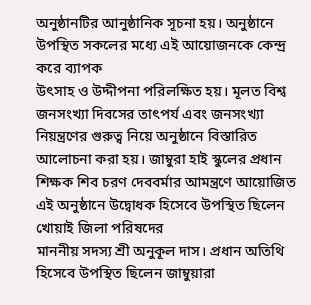অনুষ্ঠানটির আনুষ্ঠানিক সূচনা হয়। অনুষ্ঠানে উপস্থিত সকলের মধ্যে এই আয়োজনকে কেন্দ্র করে ব্যাপক
উৎসাহ ও উদ্দীপনা পরিলক্ষিত হয়। মূলত বিশ্ব জনসংখ্যা দিবসের তাৎপর্য এবং জনসংখ্যা নিয়ন্ত্রণের গুরুত্ব নিয়ে অনুষ্ঠানে বিস্তারিত আলোচনা করা হয়। জাম্বুরা হাই স্কুলের প্রধান শিক্ষক শিব চরণ দেববর্মার আমন্ত্রণে আয়োজিত এই অনুষ্ঠানে উদ্বোধক হিসেবে উপস্থিত ছিলেন খোয়াই জিলা পরিষদের
মাননীয় সদস্য শ্রী অনুকূল দাস। প্রধান অতিথি হিসেবে উপস্থিত ছিলেন জাম্বুয়ারা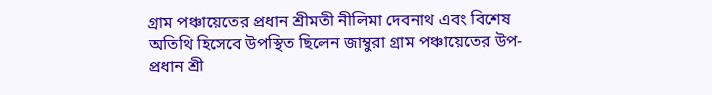গ্রাম পঞ্চায়েতের প্রধান শ্রীমতী নীলিমা দেবনাথ এবং বিশেষ অতিথি হিসেবে উপস্থিত ছিলেন জাম্বুরা গ্রাম পঞ্চায়েতের উপ-প্রধান শ্রী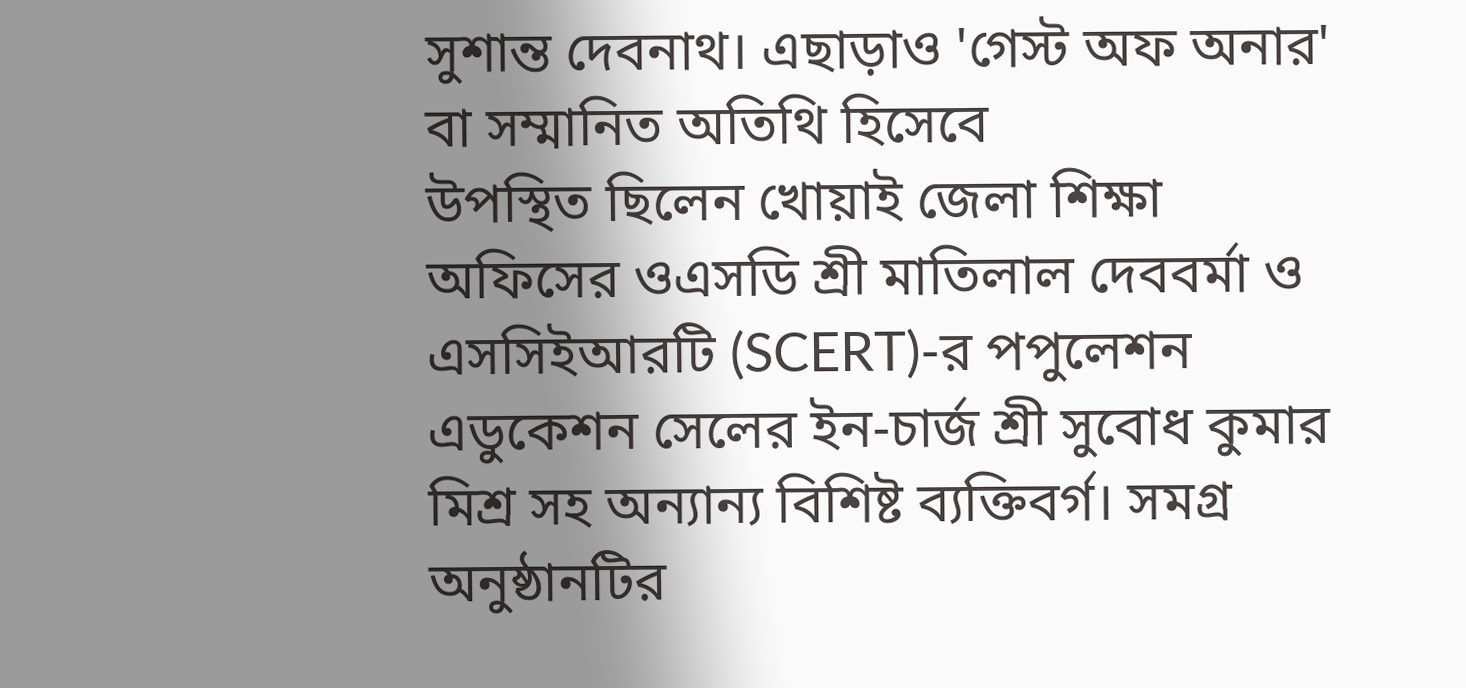সুশান্ত দেবনাথ। এছাড়াও 'গেস্ট অফ অনার' বা সম্মানিত অতিথি হিসেবে
উপস্থিত ছিলেন খোয়াই জেলা শিক্ষা অফিসের ওএসডি শ্রী মাতিলাল দেববর্মা ও এসসিইআরটি (SCERT)-র পপুলেশন এডুকেশন সেলের ইন-চার্জ শ্রী সুবোধ কুমার মিশ্র সহ অন্যান্য বিশিষ্ট ব্যক্তিবর্গ। সমগ্র অনুষ্ঠানটির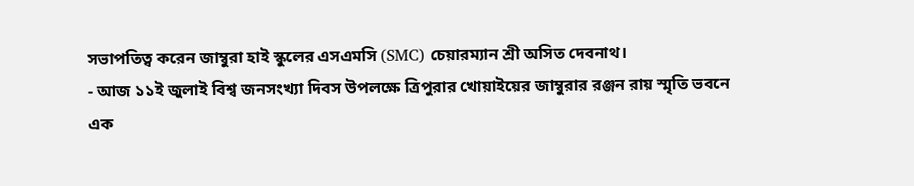সভাপতিত্ব করেন জাম্বুরা হাই স্কুলের এসএমসি (SMC) চেয়ারম্যান শ্রী অসিত দেবনাথ।
- আজ ১১ই জুলাই বিশ্ব জনসংখ্যা দিবস উপলক্ষে ত্রিপুরার খোয়াইয়ের জাম্বুরার রঞ্জন রায় স্মৃতি ভবনে এক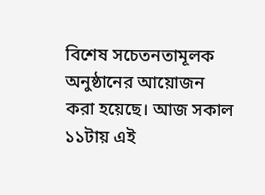বিশেষ সচেতনতামূলক অনুষ্ঠানের আয়োজন করা হয়েছে। আজ সকাল ১১টায় এই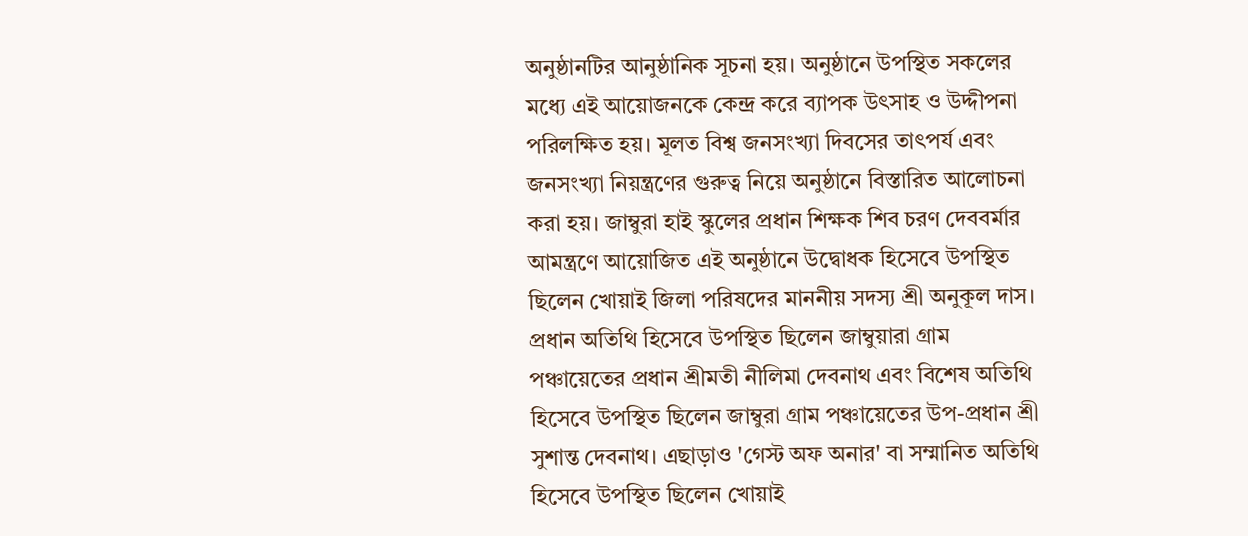অনুষ্ঠানটির আনুষ্ঠানিক সূচনা হয়। অনুষ্ঠানে উপস্থিত সকলের মধ্যে এই আয়োজনকে কেন্দ্র করে ব্যাপক উৎসাহ ও উদ্দীপনা পরিলক্ষিত হয়। মূলত বিশ্ব জনসংখ্যা দিবসের তাৎপর্য এবং জনসংখ্যা নিয়ন্ত্রণের গুরুত্ব নিয়ে অনুষ্ঠানে বিস্তারিত আলোচনা করা হয়। জাম্বুরা হাই স্কুলের প্রধান শিক্ষক শিব চরণ দেববর্মার আমন্ত্রণে আয়োজিত এই অনুষ্ঠানে উদ্বোধক হিসেবে উপস্থিত ছিলেন খোয়াই জিলা পরিষদের মাননীয় সদস্য শ্রী অনুকূল দাস। প্রধান অতিথি হিসেবে উপস্থিত ছিলেন জাম্বুয়ারা গ্রাম পঞ্চায়েতের প্রধান শ্রীমতী নীলিমা দেবনাথ এবং বিশেষ অতিথি হিসেবে উপস্থিত ছিলেন জাম্বুরা গ্রাম পঞ্চায়েতের উপ-প্রধান শ্রী সুশান্ত দেবনাথ। এছাড়াও 'গেস্ট অফ অনার' বা সম্মানিত অতিথি হিসেবে উপস্থিত ছিলেন খোয়াই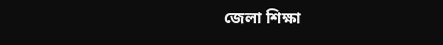জেলা শিক্ষা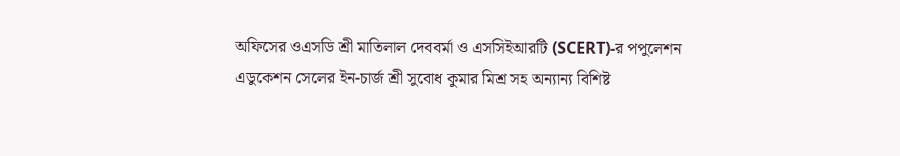অফিসের ওএসডি শ্রী মাতিলাল দেববর্মা ও এসসিইআরটি (SCERT)-র পপুলেশন এডুকেশন সেলের ইন-চার্জ শ্রী সুবোধ কুমার মিশ্র সহ অন্যান্য বিশিষ্ট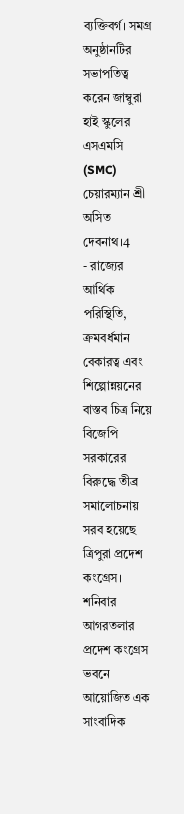ব্যক্তিবর্গ। সমগ্র অনুষ্ঠানটির সভাপতিত্ব করেন জাম্বুরা হাই স্কুলের এসএমসি (SMC) চেয়ারম্যান শ্রী অসিত দেবনাথ।4
- রাজ্যের আর্থিক পরিস্থিতি, ক্রমবর্ধমান বেকারত্ব এবং শিল্পোন্নয়নের বাস্তব চিত্র নিয়ে বিজেপি সরকারের বিরুদ্ধে তীব্র সমালোচনায় সরব হয়েছে ত্রিপুরা প্রদেশ কংগ্রেস। শনিবার আগরতলার প্রদেশ কংগ্রেস ভবনে আয়োজিত এক সাংবাদিক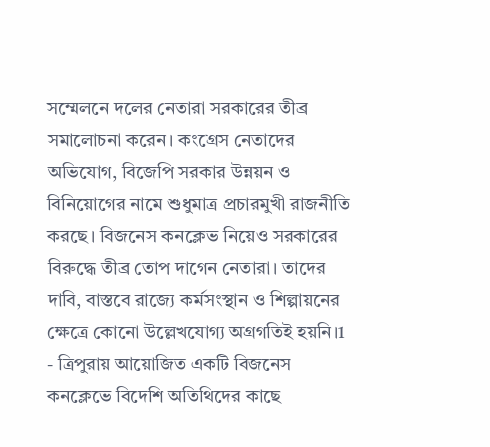সম্মেলনে দলের নেতারা সরকারের তীব্র সমালোচনা করেন। কংগ্রেস নেতাদের অভিযোগ, বিজেপি সরকার উন্নয়ন ও বিনিয়োগের নামে শুধুমাত্র প্রচারমুখী রাজনীতি করছে। বিজনেস কনক্লেভ নিয়েও সরকারের বিরুদ্ধে তীব্র তোপ দাগেন নেতারা। তাদের দাবি, বাস্তবে রাজ্যে কর্মসংস্থান ও শিল্পায়নের ক্ষেত্রে কোনো উল্লেখযোগ্য অগ্রগতিই হয়নি।1
- ত্রিপুরায় আয়োজিত একটি বিজনেস কনক্লেভে বিদেশি অতিথিদের কাছে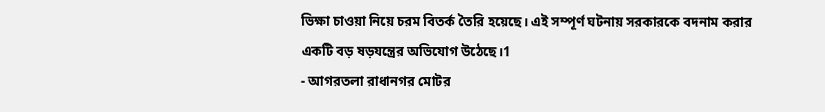ভিক্ষা চাওয়া নিয়ে চরম বিতর্ক তৈরি হয়েছে। এই সম্পূর্ণ ঘটনায় সরকারকে বদনাম করার একটি বড় ষড়যন্ত্রের অভিযোগ উঠেছে।1
- আগরতলা রাধানগর মোটর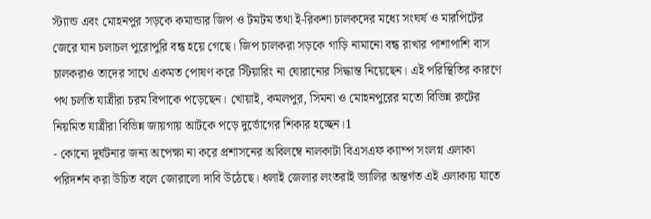স্ট্যান্ড এবং মোহনপুর সড়কে কমান্ডার জিপ ও টমটম তথা ই-রিকশা চালকদের মধ্যে সংঘর্ষ ও মারপিটের জেরে যান চলাচল পুরোপুরি বন্ধ হয়ে গেছে। জিপ চালকরা সড়কে গাড়ি নামানো বন্ধ রাখার পাশাপাশি বাস চালকরাও তাদের সাথে একমত পোষণ করে স্টিয়ারিং না ঘোরানোর সিদ্ধান্ত নিয়েছেন। এই পরিস্থিতির কারণে পথ চলতি যাত্রীরা চরম বিপাকে পড়েছেন। খোয়াই, কমলপুর, সিমনা ও মোহনপুরের মতো বিভিন্ন রুটের নিয়মিত যাত্রীরা বিভিন্ন জায়গায় আটকে পড়ে দুর্ভোগের শিকার হচ্ছেন।1
- কোনো দুর্ঘটনার জন্য অপেক্ষা না করে প্রশাসনের অবিলম্বে নালকাটা বিএসএফ ক্যাম্প সংলগ্ন এলাকা পরিদর্শন করা উচিত বলে জোরালো দাবি উঠেছে। ধলাই জেলার লংতরাই ভ্যালির অন্তর্গত এই এলাকায় যাতে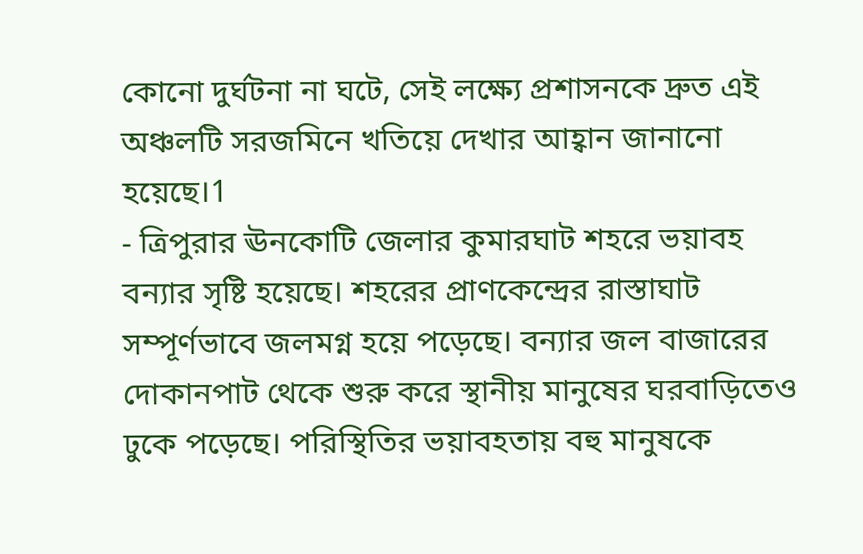কোনো দুর্ঘটনা না ঘটে, সেই লক্ষ্যে প্রশাসনকে দ্রুত এই অঞ্চলটি সরজমিনে খতিয়ে দেখার আহ্বান জানানো হয়েছে।1
- ত্রিপুরার ঊনকোটি জেলার কুমারঘাট শহরে ভয়াবহ বন্যার সৃষ্টি হয়েছে। শহরের প্রাণকেন্দ্রের রাস্তাঘাট সম্পূর্ণভাবে জলমগ্ন হয়ে পড়েছে। বন্যার জল বাজারের দোকানপাট থেকে শুরু করে স্থানীয় মানুষের ঘরবাড়িতেও ঢুকে পড়েছে। পরিস্থিতির ভয়াবহতায় বহু মানুষকে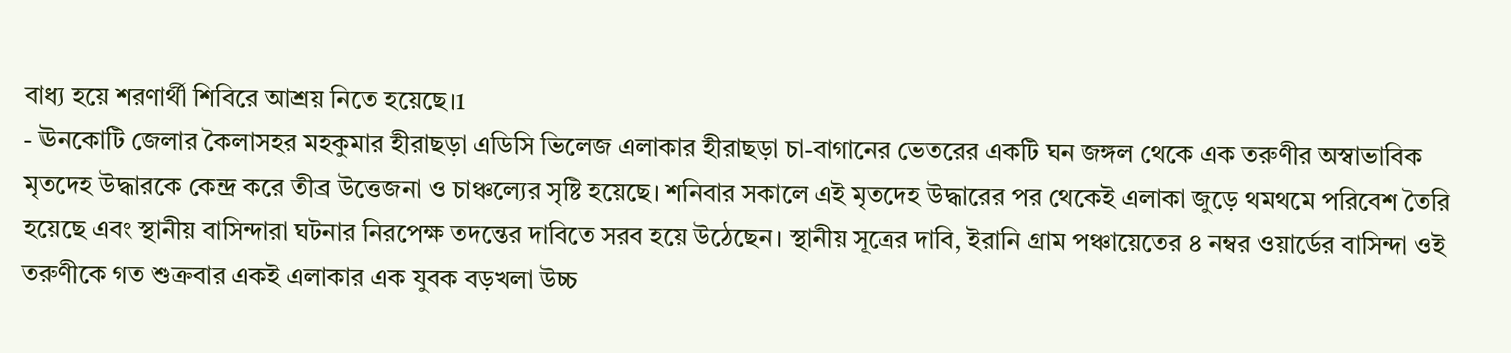বাধ্য হয়ে শরণার্থী শিবিরে আশ্রয় নিতে হয়েছে।1
- ঊনকোটি জেলার কৈলাসহর মহকুমার হীরাছড়া এডিসি ভিলেজ এলাকার হীরাছড়া চা-বাগানের ভেতরের একটি ঘন জঙ্গল থেকে এক তরুণীর অস্বাভাবিক মৃতদেহ উদ্ধারকে কেন্দ্র করে তীব্র উত্তেজনা ও চাঞ্চল্যের সৃষ্টি হয়েছে। শনিবার সকালে এই মৃতদেহ উদ্ধারের পর থেকেই এলাকা জুড়ে থমথমে পরিবেশ তৈরি হয়েছে এবং স্থানীয় বাসিন্দারা ঘটনার নিরপেক্ষ তদন্তের দাবিতে সরব হয়ে উঠেছেন। স্থানীয় সূত্রের দাবি, ইরানি গ্রাম পঞ্চায়েতের ৪ নম্বর ওয়ার্ডের বাসিন্দা ওই তরুণীকে গত শুক্রবার একই এলাকার এক যুবক বড়খলা উচ্চ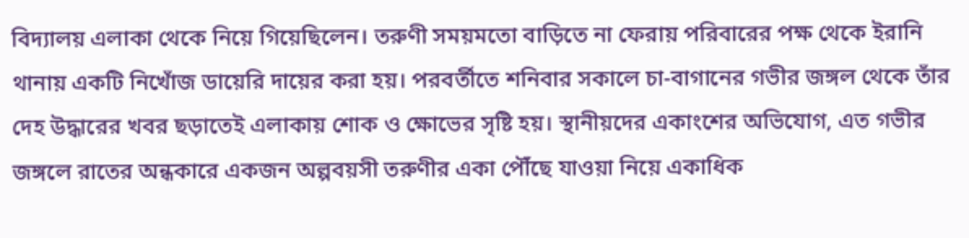বিদ্যালয় এলাকা থেকে নিয়ে গিয়েছিলেন। তরুণী সময়মতো বাড়িতে না ফেরায় পরিবারের পক্ষ থেকে ইরানি থানায় একটি নিখোঁজ ডায়েরি দায়ের করা হয়। পরবর্তীতে শনিবার সকালে চা-বাগানের গভীর জঙ্গল থেকে তাঁর দেহ উদ্ধারের খবর ছড়াতেই এলাকায় শোক ও ক্ষোভের সৃষ্টি হয়। স্থানীয়দের একাংশের অভিযোগ, এত গভীর জঙ্গলে রাতের অন্ধকারে একজন অল্পবয়সী তরুণীর একা পৌঁছে যাওয়া নিয়ে একাধিক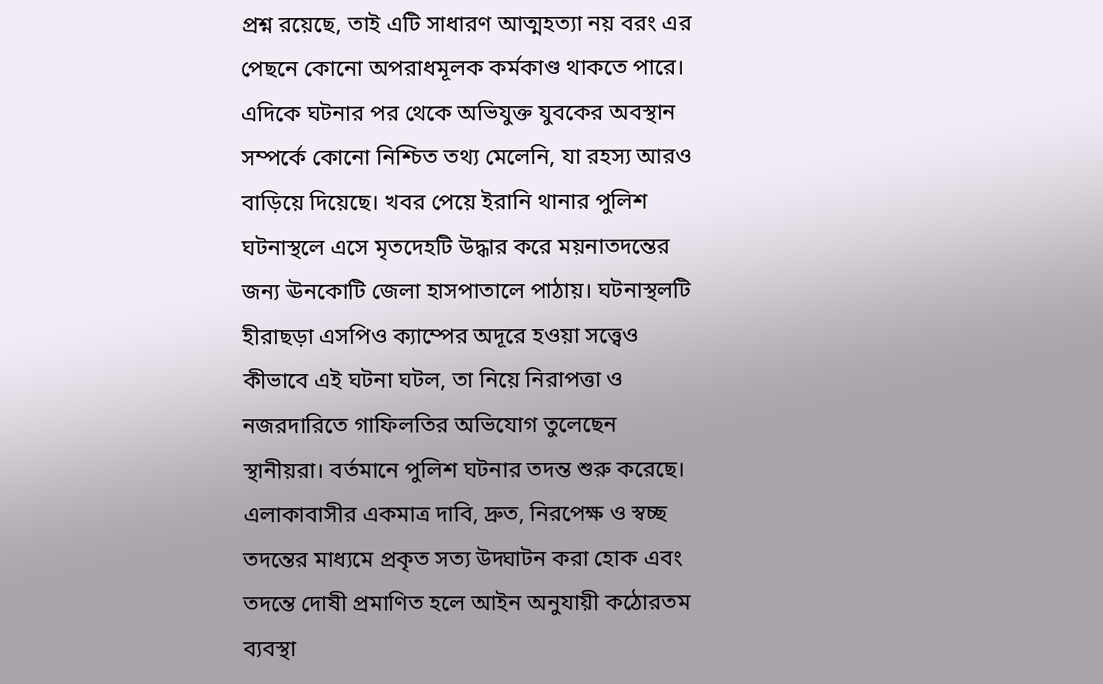প্রশ্ন রয়েছে, তাই এটি সাধারণ আত্মহত্যা নয় বরং এর পেছনে কোনো অপরাধমূলক কর্মকাণ্ড থাকতে পারে। এদিকে ঘটনার পর থেকে অভিযুক্ত যুবকের অবস্থান সম্পর্কে কোনো নিশ্চিত তথ্য মেলেনি, যা রহস্য আরও বাড়িয়ে দিয়েছে। খবর পেয়ে ইরানি থানার পুলিশ ঘটনাস্থলে এসে মৃতদেহটি উদ্ধার করে ময়নাতদন্তের জন্য ঊনকোটি জেলা হাসপাতালে পাঠায়। ঘটনাস্থলটি হীরাছড়া এসপিও ক্যাম্পের অদূরে হওয়া সত্ত্বেও কীভাবে এই ঘটনা ঘটল, তা নিয়ে নিরাপত্তা ও নজরদারিতে গাফিলতির অভিযোগ তুলেছেন স্থানীয়রা। বর্তমানে পুলিশ ঘটনার তদন্ত শুরু করেছে। এলাকাবাসীর একমাত্র দাবি, দ্রুত, নিরপেক্ষ ও স্বচ্ছ তদন্তের মাধ্যমে প্রকৃত সত্য উদ্ঘাটন করা হোক এবং তদন্তে দোষী প্রমাণিত হলে আইন অনুযায়ী কঠোরতম ব্যবস্থা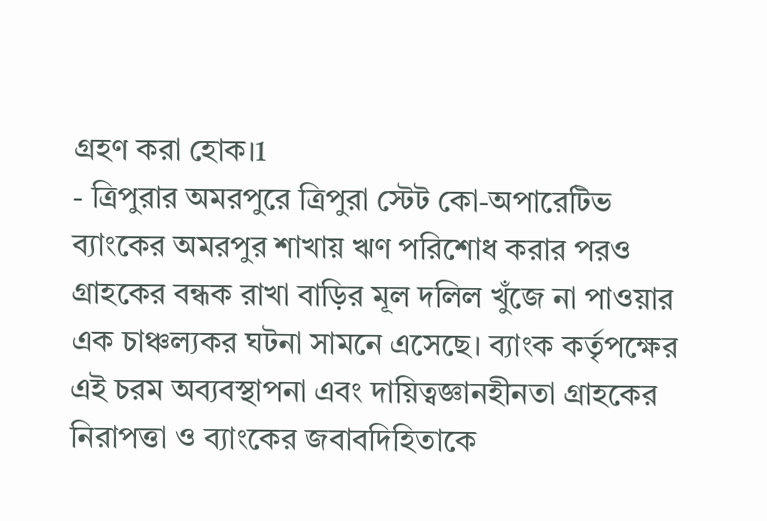গ্রহণ করা হোক।1
- ত্রিপুরার অমরপুরে ত্রিপুরা স্টেট কো-অপারেটিভ ব্যাংকের অমরপুর শাখায় ঋণ পরিশোধ করার পরও গ্রাহকের বন্ধক রাখা বাড়ির মূল দলিল খুঁজে না পাওয়ার এক চাঞ্চল্যকর ঘটনা সামনে এসেছে। ব্যাংক কর্তৃপক্ষের এই চরম অব্যবস্থাপনা এবং দায়িত্বজ্ঞানহীনতা গ্রাহকের নিরাপত্তা ও ব্যাংকের জবাবদিহিতাকে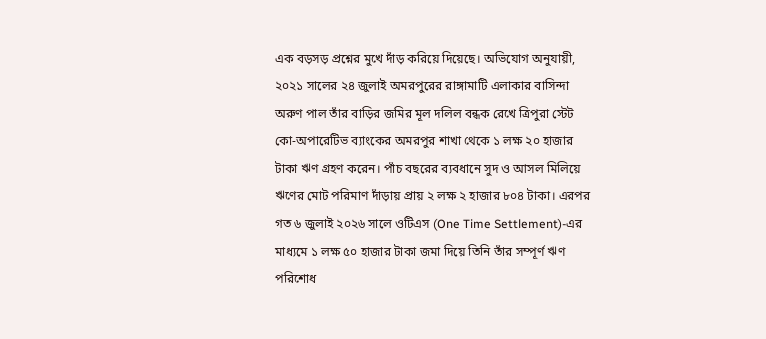এক বড়সড় প্রশ্নের মুখে দাঁড় করিয়ে দিয়েছে। অভিযোগ অনুযায়ী, ২০২১ সালের ২৪ জুলাই অমরপুরের রাঙ্গামাটি এলাকার বাসিন্দা অরুণ পাল তাঁর বাড়ির জমির মূল দলিল বন্ধক রেখে ত্রিপুরা স্টেট কো-অপারেটিভ ব্যাংকের অমরপুর শাখা থেকে ১ লক্ষ ২০ হাজার টাকা ঋণ গ্রহণ করেন। পাঁচ বছরের ব্যবধানে সুদ ও আসল মিলিয়ে ঋণের মোট পরিমাণ দাঁড়ায় প্রায় ২ লক্ষ ২ হাজার ৮০৪ টাকা। এরপর গত ৬ জুলাই ২০২৬ সালে ওটিএস (One Time Settlement)-এর মাধ্যমে ১ লক্ষ ৫০ হাজার টাকা জমা দিয়ে তিনি তাঁর সম্পূর্ণ ঋণ পরিশোধ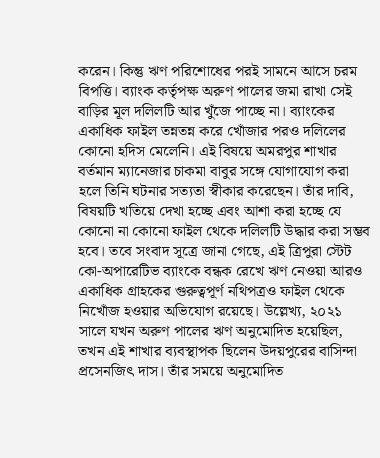করেন। কিন্তু ঋণ পরিশোধের পরই সামনে আসে চরম বিপত্তি। ব্যাংক কর্তৃপক্ষ অরুণ পালের জমা রাখা সেই বাড়ির মূল দলিলটি আর খুঁজে পাচ্ছে না। ব্যাংকের একাধিক ফাইল তন্নতন্ন করে খোঁজার পরও দলিলের কোনো হদিস মেলেনি। এই বিষয়ে অমরপুর শাখার বর্তমান ম্যানেজার চাকমা বাবুর সঙ্গে যোগাযোগ করা হলে তিনি ঘটনার সত্যতা স্বীকার করেছেন। তাঁর দাবি, বিষয়টি খতিয়ে দেখা হচ্ছে এবং আশা করা হচ্ছে যে কোনো না কোনো ফাইল থেকে দলিলটি উদ্ধার করা সম্ভব হবে। তবে সংবাদ সূত্রে জানা গেছে, এই ত্রিপুরা স্টেট কো-অপারেটিভ ব্যাংকে বন্ধক রেখে ঋণ নেওয়া আরও একাধিক গ্রাহকের গুরুত্বপূর্ণ নথিপত্রও ফাইল থেকে নিখোঁজ হওয়ার অভিযোগ রয়েছে। উল্লেখ্য, ২০২১ সালে যখন অরুণ পালের ঋণ অনুমোদিত হয়েছিল, তখন এই শাখার ব্যবস্থাপক ছিলেন উদয়পুরের বাসিন্দা প্রসেনজিৎ দাস। তাঁর সময়ে অনুমোদিত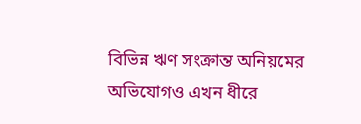বিভিন্ন ঋণ সংক্রান্ত অনিয়মের অভিযোগও এখন ধীরে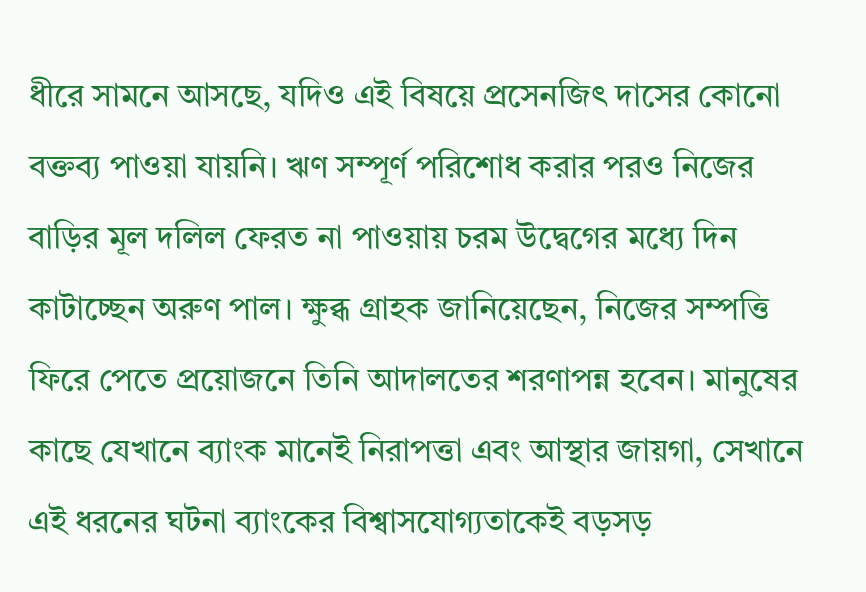ধীরে সামনে আসছে, যদিও এই বিষয়ে প্রসেনজিৎ দাসের কোনো বক্তব্য পাওয়া যায়নি। ঋণ সম্পূর্ণ পরিশোধ করার পরও নিজের বাড়ির মূল দলিল ফেরত না পাওয়ায় চরম উদ্বেগের মধ্যে দিন কাটাচ্ছেন অরুণ পাল। ক্ষুব্ধ গ্রাহক জানিয়েছেন, নিজের সম্পত্তি ফিরে পেতে প্রয়োজনে তিনি আদালতের শরণাপন্ন হবেন। মানুষের কাছে যেখানে ব্যাংক মানেই নিরাপত্তা এবং আস্থার জায়গা, সেখানে এই ধরনের ঘটনা ব্যাংকের বিশ্বাসযোগ্যতাকেই বড়সড়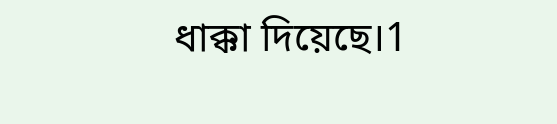ধাক্কা দিয়েছে।1